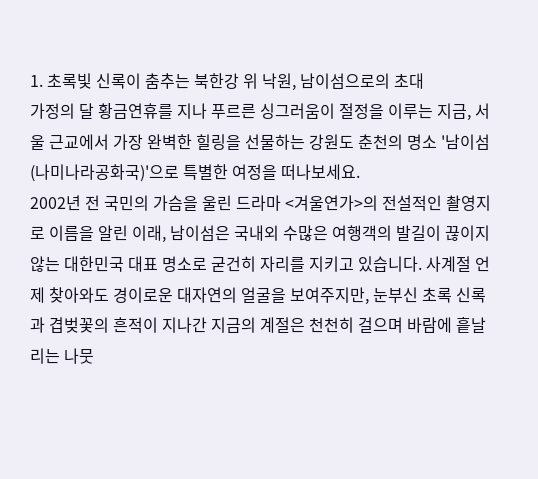1. 초록빛 신록이 춤추는 북한강 위 낙원, 남이섬으로의 초대
가정의 달 황금연휴를 지나 푸르른 싱그러움이 절정을 이루는 지금, 서울 근교에서 가장 완벽한 힐링을 선물하는 강원도 춘천의 명소 '남이섬(나미나라공화국)'으로 특별한 여정을 떠나보세요.
2002년 전 국민의 가슴을 울린 드라마 <겨울연가>의 전설적인 촬영지로 이름을 알린 이래, 남이섬은 국내외 수많은 여행객의 발길이 끊이지 않는 대한민국 대표 명소로 굳건히 자리를 지키고 있습니다. 사계절 언제 찾아와도 경이로운 대자연의 얼굴을 보여주지만, 눈부신 초록 신록과 겹벚꽃의 흔적이 지나간 지금의 계절은 천천히 걸으며 바람에 흩날리는 나뭇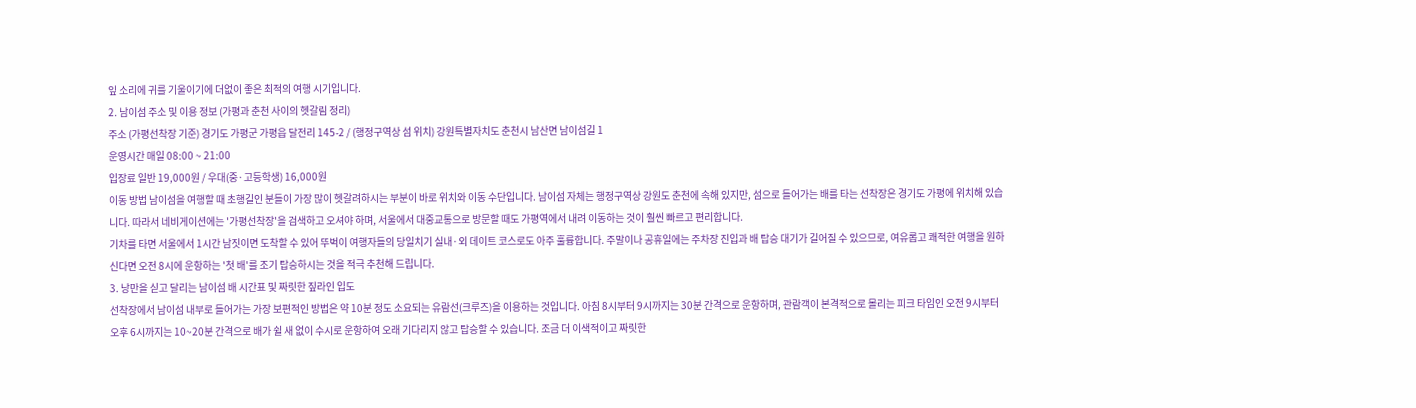잎 소리에 귀를 기울이기에 더없이 좋은 최적의 여행 시기입니다.
2. 남이섬 주소 및 이용 정보 (가평과 춘천 사이의 헷갈림 정리)
주소 (가평선착장 기준) 경기도 가평군 가평읍 달전리 145-2 / (행정구역상 섬 위치) 강원특별자치도 춘천시 남산면 남이섬길 1
운영시간 매일 08:00 ~ 21:00
입장료 일반 19,000원 / 우대(중·고등학생) 16,000원
이동 방법 남이섬을 여행할 때 초행길인 분들이 가장 많이 헷갈려하시는 부분이 바로 위치와 이동 수단입니다. 남이섬 자체는 행정구역상 강원도 춘천에 속해 있지만, 섬으로 들어가는 배를 타는 선착장은 경기도 가평에 위치해 있습니다. 따라서 네비게이션에는 '가평선착장'을 검색하고 오셔야 하며, 서울에서 대중교통으로 방문할 때도 가평역에서 내려 이동하는 것이 훨씬 빠르고 편리합니다.
기차를 타면 서울에서 1시간 남짓이면 도착할 수 있어 뚜벅이 여행자들의 당일치기 실내·외 데이트 코스로도 아주 훌륭합니다. 주말이나 공휴일에는 주차장 진입과 배 탑승 대기가 길어질 수 있으므로, 여유롭고 쾌적한 여행을 원하신다면 오전 8시에 운항하는 '첫 배'를 조기 탑승하시는 것을 적극 추천해 드립니다.
3. 낭만을 싣고 달리는 남이섬 배 시간표 및 짜릿한 짚라인 입도
선착장에서 남이섬 내부로 들어가는 가장 보편적인 방법은 약 10분 정도 소요되는 유람선(크루즈)을 이용하는 것입니다. 아침 8시부터 9시까지는 30분 간격으로 운항하며, 관람객이 본격적으로 몰리는 피크 타임인 오전 9시부터 오후 6시까지는 10~20분 간격으로 배가 쉴 새 없이 수시로 운항하여 오래 기다리지 않고 탑승할 수 있습니다. 조금 더 이색적이고 짜릿한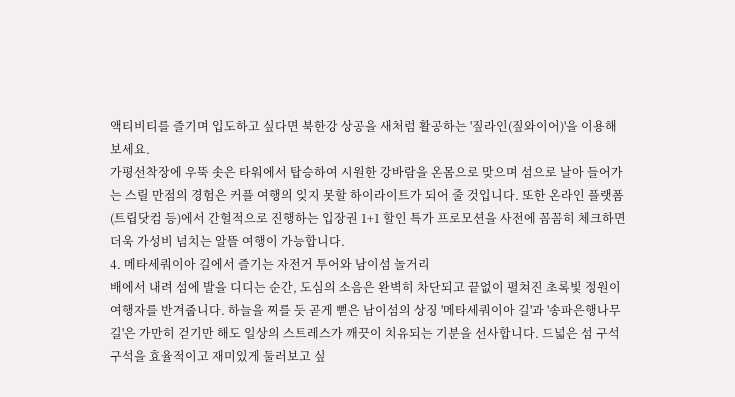액티비티를 즐기며 입도하고 싶다면 북한강 상공을 새처럼 활공하는 '짚라인(짚와이어)'을 이용해 보세요.
가평선착장에 우뚝 솟은 타워에서 탑승하여 시원한 강바람을 온몸으로 맞으며 섬으로 날아 들어가는 스릴 만점의 경험은 커플 여행의 잊지 못할 하이라이트가 되어 줄 것입니다. 또한 온라인 플랫폼(트립닷컴 등)에서 간헐적으로 진행하는 입장권 1+1 할인 특가 프로모션을 사전에 꼼꼼히 체크하면 더욱 가성비 넘치는 알뜰 여행이 가능합니다.
4. 메타세쿼이아 길에서 즐기는 자전거 투어와 남이섬 놀거리
배에서 내려 섬에 발을 디디는 순간, 도심의 소음은 완벽히 차단되고 끝없이 펼쳐진 초록빛 정원이 여행자를 반겨줍니다. 하늘을 찌를 듯 곧게 뻗은 남이섬의 상징 '메타세쿼이아 길'과 '송파은행나무길'은 가만히 걷기만 해도 일상의 스트레스가 깨끗이 치유되는 기분을 선사합니다. 드넓은 섬 구석구석을 효율적이고 재미있게 둘러보고 싶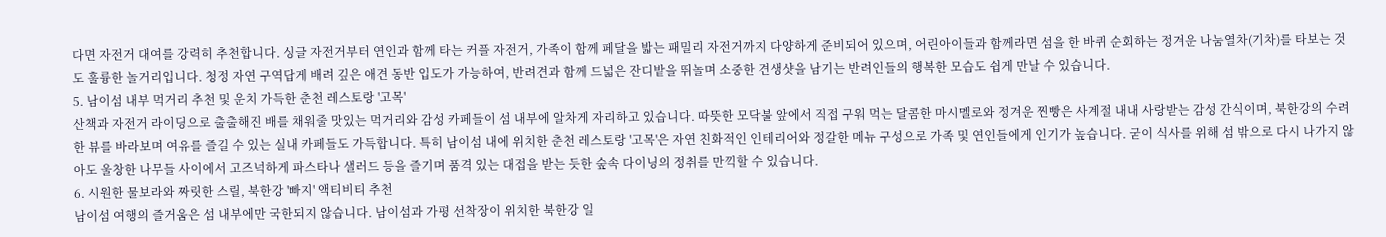다면 자전거 대여를 강력히 추천합니다. 싱글 자전거부터 연인과 함께 타는 커플 자전거, 가족이 함께 페달을 밟는 패밀리 자전거까지 다양하게 준비되어 있으며, 어린아이들과 함께라면 섬을 한 바퀴 순회하는 정겨운 나눔열차(기차)를 타보는 것도 훌륭한 놀거리입니다. 청정 자연 구역답게 배려 깊은 애견 동반 입도가 가능하여, 반려견과 함께 드넓은 잔디밭을 뛰놀며 소중한 견생샷을 남기는 반려인들의 행복한 모습도 쉽게 만날 수 있습니다.
5. 남이섬 내부 먹거리 추천 및 운치 가득한 춘천 레스토랑 '고목'
산책과 자전거 라이딩으로 출출해진 배를 채워줄 맛있는 먹거리와 감성 카페들이 섬 내부에 알차게 자리하고 있습니다. 따뜻한 모닥불 앞에서 직접 구워 먹는 달콤한 마시멜로와 정겨운 찐빵은 사계절 내내 사랑받는 감성 간식이며, 북한강의 수려한 뷰를 바라보며 여유를 즐길 수 있는 실내 카페들도 가득합니다. 특히 남이섬 내에 위치한 춘천 레스토랑 '고목'은 자연 친화적인 인테리어와 정갈한 메뉴 구성으로 가족 및 연인들에게 인기가 높습니다. 굳이 식사를 위해 섬 밖으로 다시 나가지 않아도 울창한 나무들 사이에서 고즈넉하게 파스타나 샐러드 등을 즐기며 품격 있는 대접을 받는 듯한 숲속 다이닝의 정취를 만끽할 수 있습니다.
6. 시원한 물보라와 짜릿한 스릴, 북한강 '빠지' 액티비티 추천
남이섬 여행의 즐거움은 섬 내부에만 국한되지 않습니다. 남이섬과 가평 선착장이 위치한 북한강 일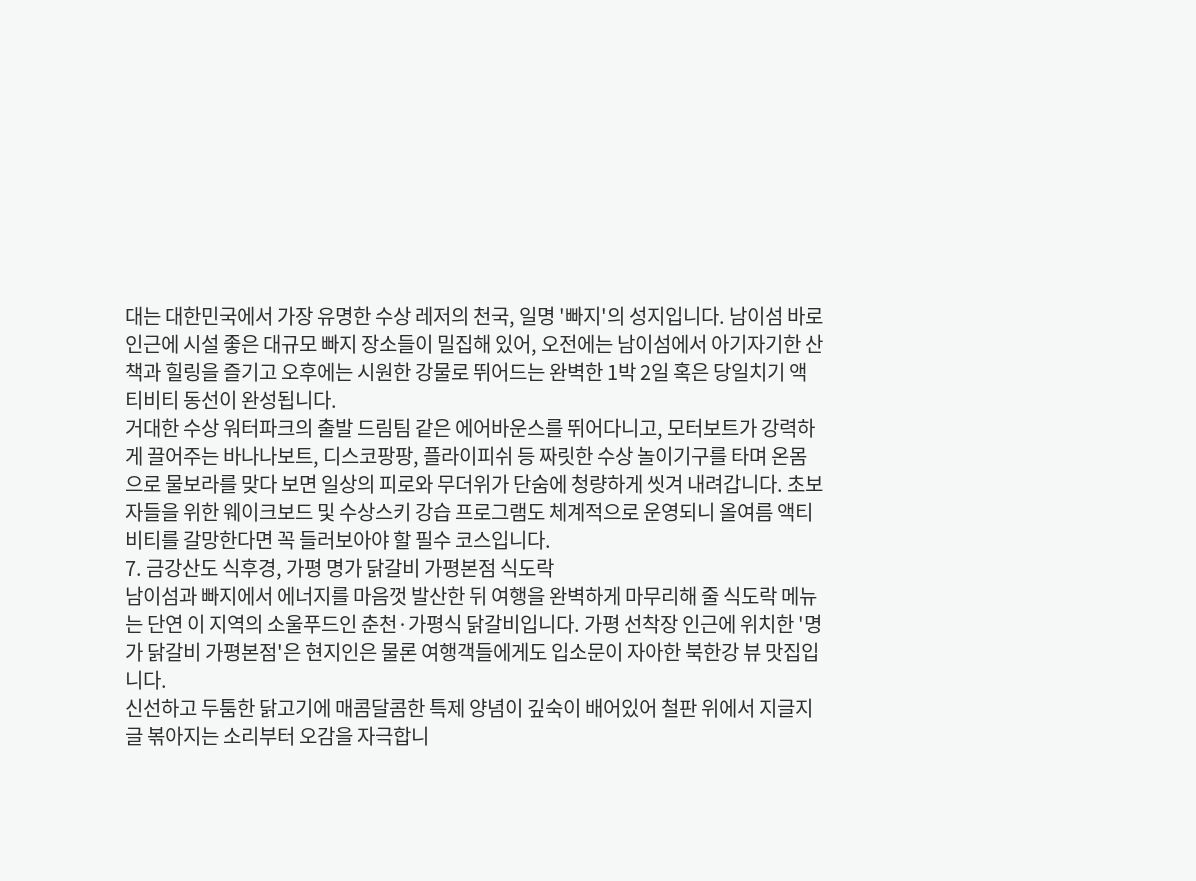대는 대한민국에서 가장 유명한 수상 레저의 천국, 일명 '빠지'의 성지입니다. 남이섬 바로 인근에 시설 좋은 대규모 빠지 장소들이 밀집해 있어, 오전에는 남이섬에서 아기자기한 산책과 힐링을 즐기고 오후에는 시원한 강물로 뛰어드는 완벽한 1박 2일 혹은 당일치기 액티비티 동선이 완성됩니다.
거대한 수상 워터파크의 출발 드림팀 같은 에어바운스를 뛰어다니고, 모터보트가 강력하게 끌어주는 바나나보트, 디스코팡팡, 플라이피쉬 등 짜릿한 수상 놀이기구를 타며 온몸으로 물보라를 맞다 보면 일상의 피로와 무더위가 단숨에 청량하게 씻겨 내려갑니다. 초보자들을 위한 웨이크보드 및 수상스키 강습 프로그램도 체계적으로 운영되니 올여름 액티비티를 갈망한다면 꼭 들러보아야 할 필수 코스입니다.
7. 금강산도 식후경, 가평 명가 닭갈비 가평본점 식도락
남이섬과 빠지에서 에너지를 마음껏 발산한 뒤 여행을 완벽하게 마무리해 줄 식도락 메뉴는 단연 이 지역의 소울푸드인 춘천·가평식 닭갈비입니다. 가평 선착장 인근에 위치한 '명가 닭갈비 가평본점'은 현지인은 물론 여행객들에게도 입소문이 자아한 북한강 뷰 맛집입니다.
신선하고 두툼한 닭고기에 매콤달콤한 특제 양념이 깊숙이 배어있어 철판 위에서 지글지글 볶아지는 소리부터 오감을 자극합니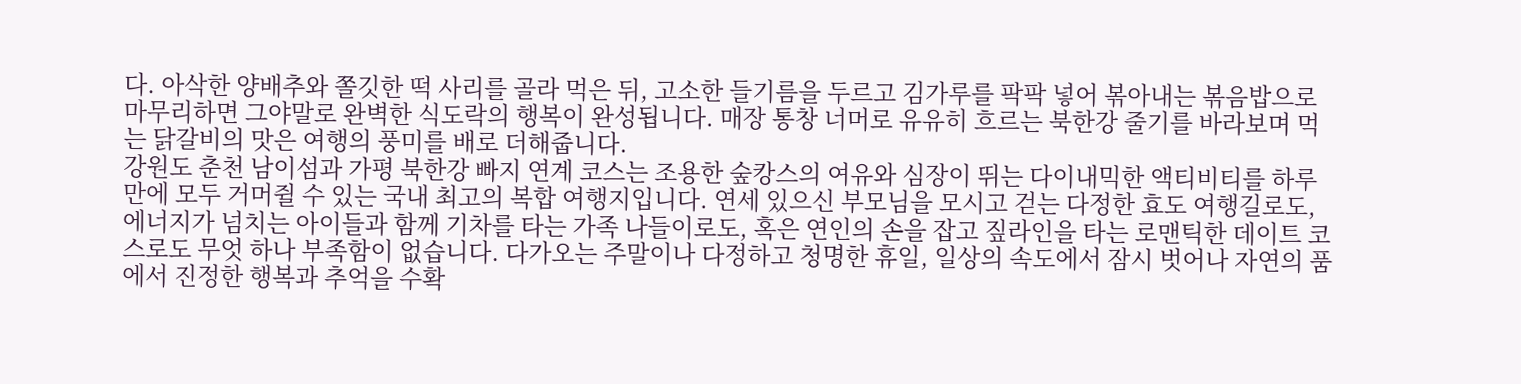다. 아삭한 양배추와 쫄깃한 떡 사리를 골라 먹은 뒤, 고소한 들기름을 두르고 김가루를 팍팍 넣어 볶아내는 볶음밥으로 마무리하면 그야말로 완벽한 식도락의 행복이 완성됩니다. 매장 통창 너머로 유유히 흐르는 북한강 줄기를 바라보며 먹는 닭갈비의 맛은 여행의 풍미를 배로 더해줍니다.
강원도 춘천 남이섬과 가평 북한강 빠지 연계 코스는 조용한 숲캉스의 여유와 심장이 뛰는 다이내믹한 액티비티를 하루 만에 모두 거머쥘 수 있는 국내 최고의 복합 여행지입니다. 연세 있으신 부모님을 모시고 걷는 다정한 효도 여행길로도, 에너지가 넘치는 아이들과 함께 기차를 타는 가족 나들이로도, 혹은 연인의 손을 잡고 짚라인을 타는 로맨틱한 데이트 코스로도 무엇 하나 부족함이 없습니다. 다가오는 주말이나 다정하고 청명한 휴일, 일상의 속도에서 잠시 벗어나 자연의 품에서 진정한 행복과 추억을 수확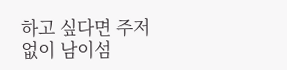하고 싶다면 주저 없이 남이섬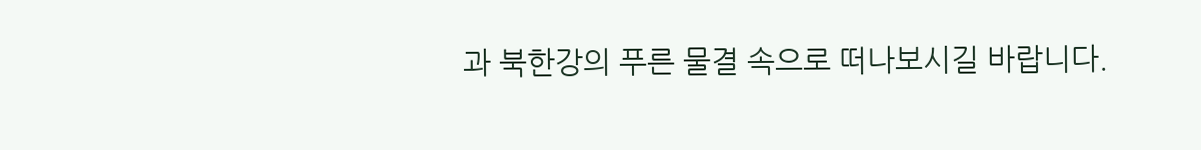과 북한강의 푸른 물결 속으로 떠나보시길 바랍니다.